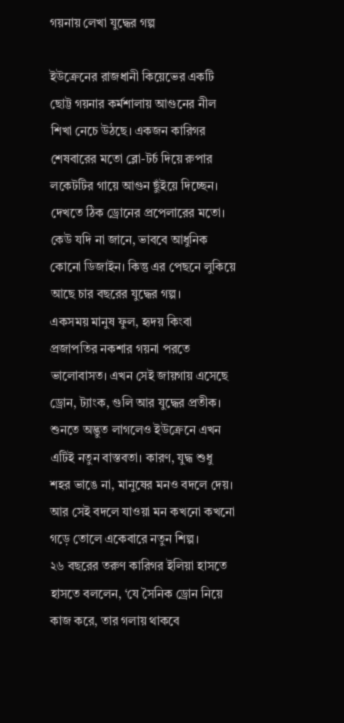গয়নায় লেখা যুদ্ধের গল্প

ইউক্রেনের রাজধানী কিয়েভের একটি ছোট্ট গয়নার কর্মশালায় আগুনের নীল শিখা নেচে উঠছে। একজন কারিগর শেষবারের মতো ব্লো-টর্চ দিয়ে রুপার লকেটটির গায়ে আগুন ছুঁইয়ে দিচ্ছেন। দেখতে ঠিক ড্রোনের প্রপেলারের মতো। কেউ যদি না জানে, ভাববে আধুনিক কোনো ডিজাইন। কিন্তু এর পেছনে লুকিয়ে আছে চার বছরের যুদ্ধের গল্প।
একসময় মানুষ ফুল, হৃদয় কিংবা প্রজাপতির নকশার গয়না পরতে ভালোবাসত। এখন সেই জায়গায় এসেছে ড্রোন, ট্যাংক, গুলি আর যুদ্ধের প্রতীক। শুনতে অদ্ভুত লাগলেও ইউক্রেনে এখন এটিই নতুন বাস্তবতা। কারণ, যুদ্ধ শুধু শহর ভাঙে না, মানুষের মনও বদলে দেয়। আর সেই বদলে যাওয়া মন কখনো কখনো গড়ে তোলে একেবারে নতুন শিল্প।
২৬ বছরের তরুণ কারিগর ইলিয়া হাসতে হাসতে বললেন, ‘যে সৈনিক ড্রোন নিয়ে কাজ করে, তার গলায় থাকবে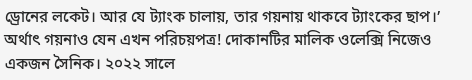ড্রোনের লকেট। আর যে ট্যাংক চালায়, তার গয়নায় থাকবে ট্যাংকের ছাপ।’
অর্থাৎ গয়নাও যেন এখন পরিচয়পত্র! দোকানটির মালিক ওলেক্সি নিজেও একজন সৈনিক। ২০২২ সালে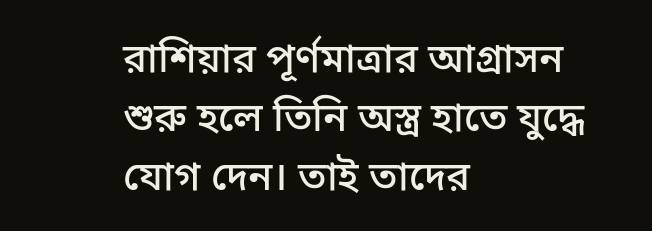রাশিয়ার পূর্ণমাত্রার আগ্রাসন শুরু হলে তিনি অস্ত্র হাতে যুদ্ধে যোগ দেন। তাই তাদের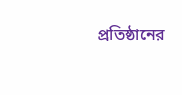প্রতিষ্ঠানের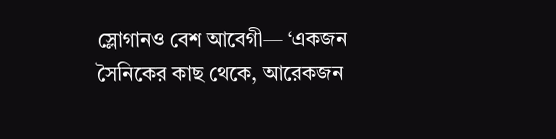স্লোগানও বেশ আবেগী— ‘একজন সৈনিকের কাছ থেকে, আরেকজন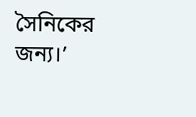সৈনিকের জন্য।’